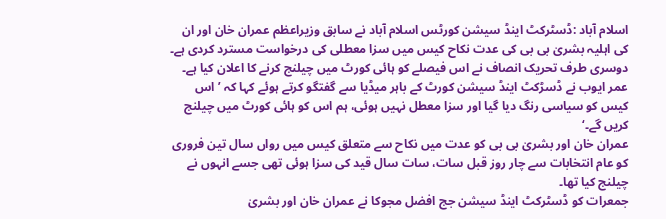اسلام آباد :ڈسٹرکٹ اینڈ سیشن کورٹس اسلام آباد نے سابق وزیراعظم عمران خان اور ان کی اہلیہ بشریٰ بی بی کی عدت نکاح کیس میں سزا معطلی کی درخواست مسترد کردی ہے۔
دوسری طرف تحریک انصاف نے اس فیصلے کو ہائی کورٹ میں چیلنج کرنے کا اعلان کیا ہے۔ عمر ایوب نے ڈسڑکٹ اینڈ سیشن کورٹ کے باہر میڈیا سے گفتگو کرتے ہوئے کہا کہ ’اس کیس کو سیاسی رنگ دیا گیا اور سزا معطل نہیں ہوئی، ہم اس کو ہائی کورٹ میں چیلنج کریں گے۔‘
عمران خان اور بشریٰ بی بی کو عدت میں نکاح سے متعلق کیس میں رواں سال تین فروری کو عام انتخابات سے چار روز قبل سات، سات سال قید کی سزا ہوئی تھی جسے انہوں نے چیلنج کیا تھا۔
جمعرات کو ڈسٹرکٹ اینڈ سیشن جج افضل مجوکا نے عمران خان اور بشریٰ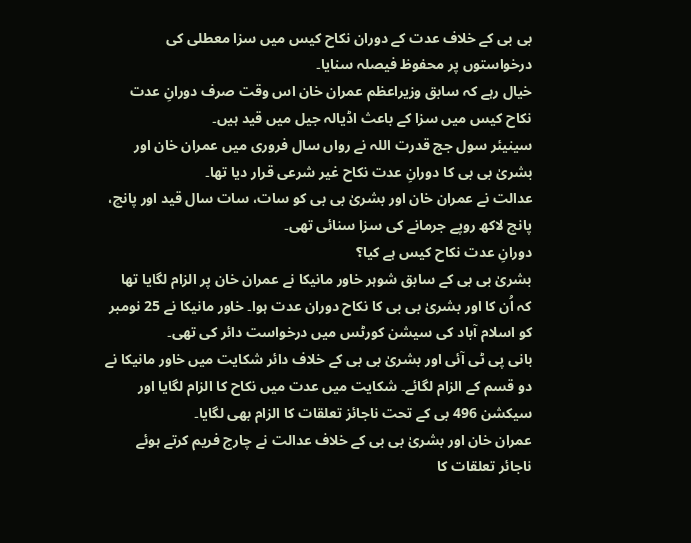بی بی کے خلاف عدت کے دوران نکاح کیس میں سزا معطلی کی درخواستوں پر محفوظ فیصلہ سنایا۔
خیال رہے کہ سابق وزیراعظم عمران خان اس وقت صرف دورانِ عدت نکاح کیس میں سزا کے باعث اڈیالہ جیل میں قید ہیں۔
سینیئر سول جج قدرت اللہ نے رواں سال فروری میں عمران خان اور بشریٰ بی بی کا دورانِ عدت نکاح غیر شرعی قرار دیا تھا۔
عدالت نے عمران خان اور بشریٰ بی بی کو سات، سات سال قید اور پانچ، پانچ لاکھ روپے جرمانے کی سزا سنائی تھی۔
دورانِ عدت نکاح کیس ہے کیا؟
بشریٰ بی بی کے سابق شوہر خاور مانیکا نے عمران خان پر الزام لگایا تھا کہ اُن کا اور بشریٰ بی بی کا نکاح دوران عدت ہوا۔ خاور مانیکا نے 25 نومبر کو اسلام آباد کی سیشن کورٹس میں درخواست دائر کی تھی۔
بانی پی ٹی آئی اور بشریٰ بی بی کے خلاف دائر شکایت میں خاور مانیکا نے دو قسم کے الزام لگائے۔ شکایت میں عدت میں نکاح کا الزام لگایا اور سیکشن 496 بی کے تحت ناجائز تعلقات کا الزام بھی لگایا۔
عمران خان اور بشریٰ بی بی کے خلاف عدالت نے چارج فریم کرتے ہوئے ناجائر تعلقات کا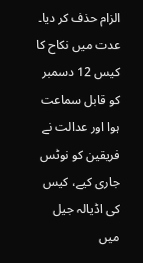الزام حذف کر دیا۔
عدت میں نکاح کا کیس 12 دسمبر کو قابل سماعت ہوا اور عدالت نے فریقین کو نوٹس جاری کیے، کیس کی اڈیالہ جیل میں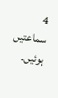4 سماعتیں ہوئیں۔